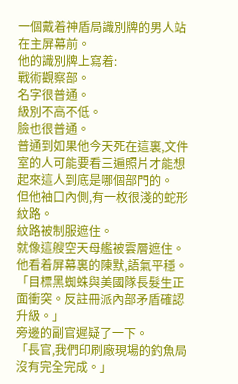一個戴着神盾局識別牌的男人站在主屏幕前。
他的識別牌上寫着:
戰術觀察部。
名字很普通。
級別不高不低。
臉也很普通。
普通到如果他今天死在這裏,文件室的人可能要看三遍照片才能想起來這人到底是哪個部門的。
但他袖口內側,有一枚很淺的蛇形紋路。
紋路被制服遮住。
就像這艘空天母艦被雲層遮住。
他看着屏幕裏的陳默,語氣平穩。
「目標黑蜘蛛與美國隊長髮生正面衝突。反註冊派內部矛盾確認升級。」
旁邊的副官遲疑了一下。
「長官,我們印刷廠現場的釣魚局沒有完全完成。」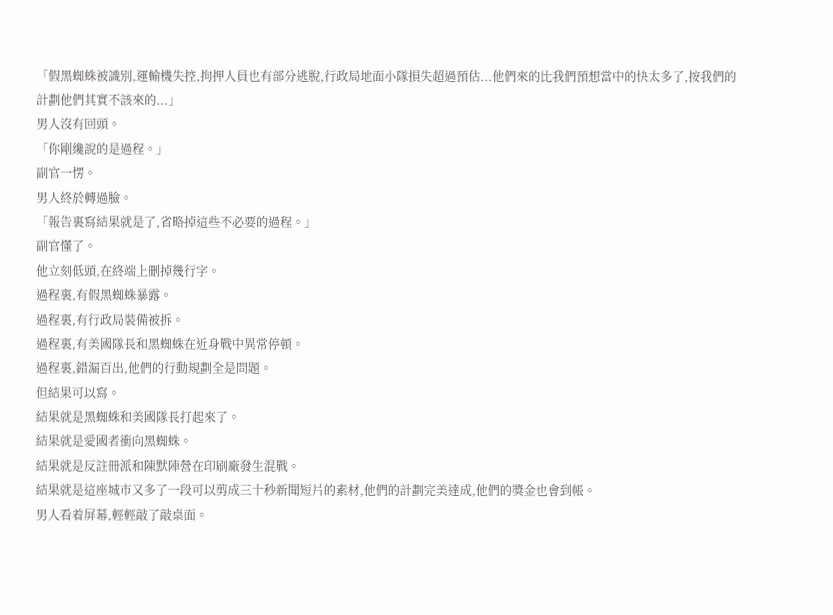「假黑蜘蛛被識別,運輸機失控,拘押人員也有部分逃脫,行政局地面小隊損失超過預估...他們來的比我們預想當中的快太多了,按我們的計劃他們其實不該來的...」
男人沒有回頭。
「你剛纔說的是過程。」
副官一愣。
男人終於轉過臉。
「報告裏寫結果就是了,省略掉這些不必要的過程。」
副官懂了。
他立刻低頭,在終端上刪掉幾行字。
過程裏,有假黑蜘蛛暴露。
過程裏,有行政局裝備被拆。
過程裏,有美國隊長和黑蜘蛛在近身戰中異常停頓。
過程裏,錯漏百出,他們的行動規劃全是問題。
但結果可以寫。
結果就是黑蜘蛛和美國隊長打起來了。
結果就是愛國者衝向黑蜘蛛。
結果就是反註冊派和陳默陣營在印刷廠發生混戰。
結果就是這座城市又多了一段可以剪成三十秒新聞短片的素材,他們的計劃完美達成,他們的獎金也會到帳。
男人看着屏幕,輕輕敲了敲桌面。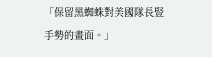「保留黑蜘蛛對美國隊長豎手勢的畫面。」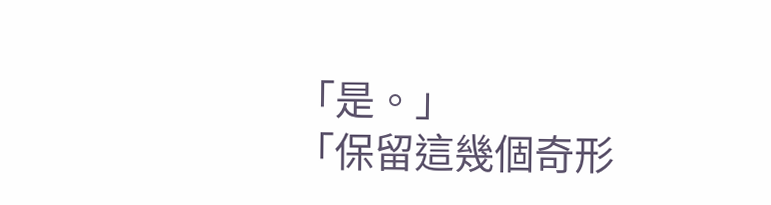「是。」
「保留這幾個奇形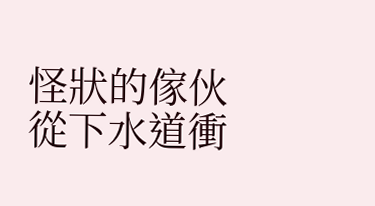怪狀的傢伙從下水道衝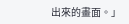出來的畫面。」